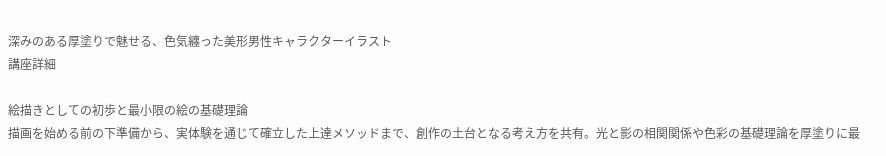深みのある厚塗りで魅せる、色気纏った美形男性キャラクターイラスト
講座詳細

絵描きとしての初歩と最小限の絵の基礎理論
描画を始める前の下準備から、実体験を通じて確立した上達メソッドまで、創作の土台となる考え方を共有。光と影の相関関係や色彩の基礎理論を厚塗りに最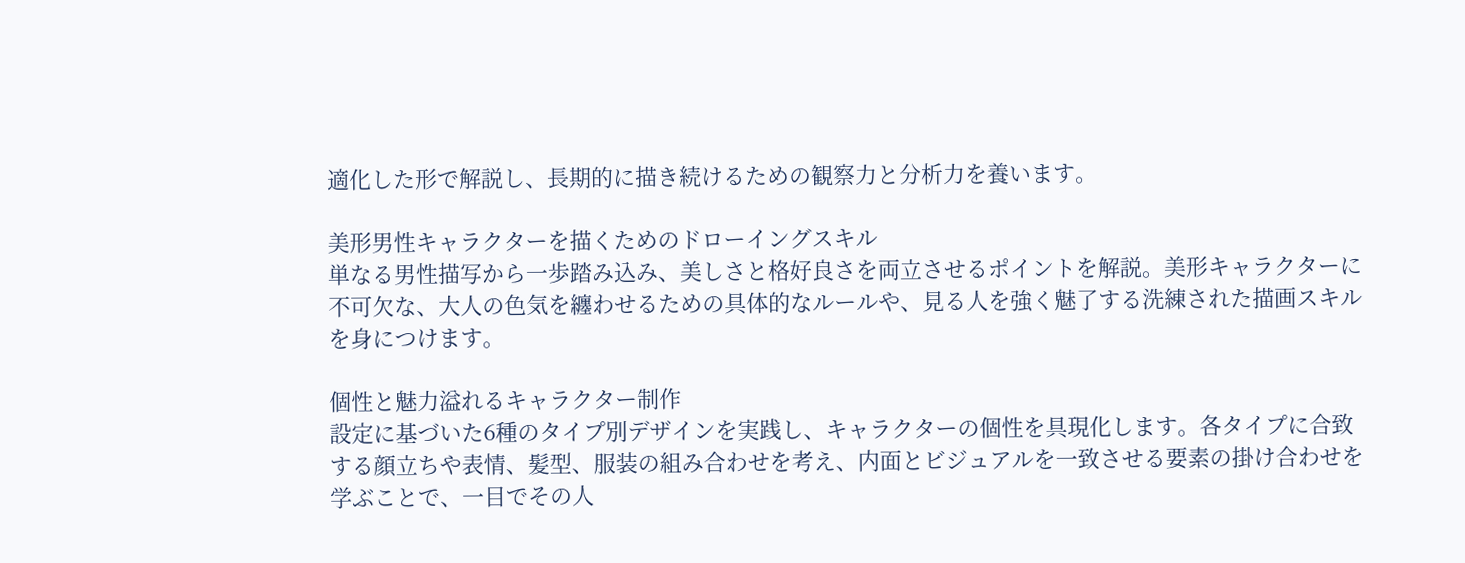適化した形で解説し、長期的に描き続けるための観察力と分析力を養います。

美形男性キャラクターを描くためのドローイングスキル
単なる男性描写から一歩踏み込み、美しさと格好良さを両立させるポイントを解説。美形キャラクターに不可欠な、大人の色気を纏わせるための具体的なルールや、見る人を強く魅了する洗練された描画スキルを身につけます。

個性と魅力溢れるキャラクター制作
設定に基づいた6種のタイプ別デザインを実践し、キャラクターの個性を具現化します。各タイプに合致する顔立ちや表情、髪型、服装の組み合わせを考え、内面とビジュアルを一致させる要素の掛け合わせを学ぶことで、一目でその人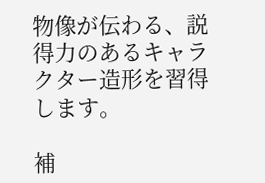物像が伝わる、説得力のあるキャラクター造形を習得します。

補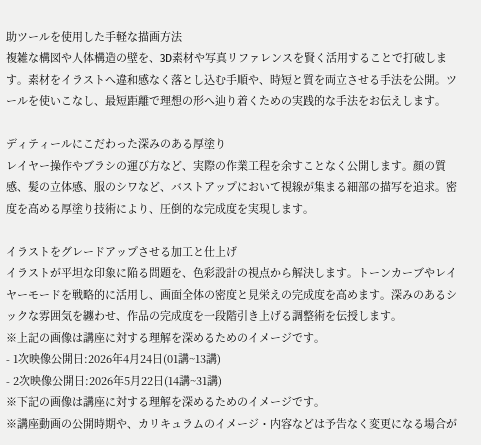助ツールを使用した手軽な描画方法
複雑な構図や人体構造の壁を、3D素材や写真リファレンスを賢く活用することで打破します。素材をイラストへ違和感なく落とし込む手順や、時短と質を両立させる手法を公開。ツールを使いこなし、最短距離で理想の形へ辿り着くための実践的な手法をお伝えします。

ディティールにこだわった深みのある厚塗り
レイヤー操作やブラシの運び方など、実際の作業工程を余すことなく公開します。顔の質感、髪の立体感、服のシワなど、バストアップにおいて視線が集まる細部の描写を追求。密度を高める厚塗り技術により、圧倒的な完成度を実現します。

イラストをグレードアップさせる加工と仕上げ
イラストが平坦な印象に陥る問題を、色彩設計の視点から解決します。トーンカーブやレイヤーモードを戦略的に活用し、画面全体の密度と見栄えの完成度を高めます。深みのあるシックな雰囲気を纏わせ、作品の完成度を一段階引き上げる調整術を伝授します。
※上記の画像は講座に対する理解を深めるためのイメージです。
- 1次映像公開日:2026年4月24日(01講~13講)
- 2次映像公開日:2026年5月22日(14講~31講)
※下記の画像は講座に対する理解を深めるためのイメージです。
※講座動画の公開時期や、カリキュラムのイメージ・内容などは予告なく変更になる場合が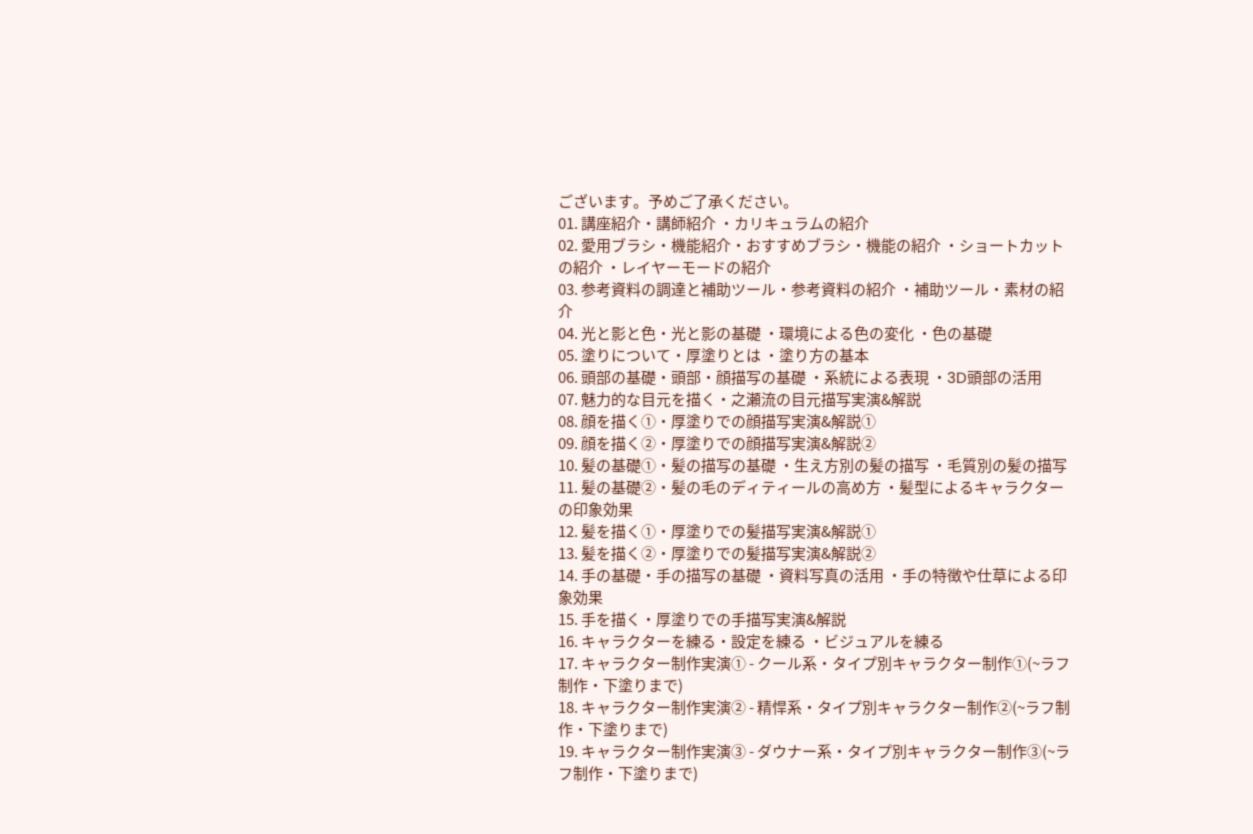ございます。予めご了承ください。
01. 講座紹介・講師紹介 ・カリキュラムの紹介
02. 愛用ブラシ・機能紹介・おすすめブラシ・機能の紹介 ・ショートカットの紹介 ・レイヤーモードの紹介
03. 参考資料の調達と補助ツール・参考資料の紹介 ・補助ツール・素材の紹介
04. 光と影と色・光と影の基礎 ・環境による色の変化 ・色の基礎
05. 塗りについて・厚塗りとは ・塗り方の基本
06. 頭部の基礎・頭部・顔描写の基礎 ・系統による表現 ・3D頭部の活用
07. 魅力的な目元を描く・之瀬流の目元描写実演&解説
08. 顔を描く①・厚塗りでの顔描写実演&解説①
09. 顔を描く②・厚塗りでの顔描写実演&解説②
10. 髪の基礎①・髪の描写の基礎 ・生え方別の髪の描写 ・毛質別の髪の描写
11. 髪の基礎②・髪の毛のディティールの高め方 ・髪型によるキャラクターの印象効果
12. 髪を描く①・厚塗りでの髪描写実演&解説①
13. 髪を描く②・厚塗りでの髪描写実演&解説②
14. 手の基礎・手の描写の基礎 ・資料写真の活用 ・手の特徴や仕草による印象効果
15. 手を描く・厚塗りでの手描写実演&解説
16. キャラクターを練る・設定を練る ・ビジュアルを練る
17. キャラクター制作実演① - クール系・タイプ別キャラクター制作①(~ラフ制作・下塗りまで)
18. キャラクター制作実演② - 精悍系・タイプ別キャラクター制作②(~ラフ制作・下塗りまで)
19. キャラクター制作実演③ - ダウナー系・タイプ別キャラクター制作③(~ラフ制作・下塗りまで)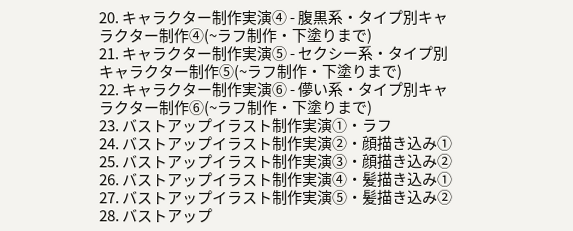20. キャラクター制作実演④ - 腹黒系・タイプ別キャラクター制作④(~ラフ制作・下塗りまで)
21. キャラクター制作実演⑤ - セクシー系・タイプ別キャラクター制作⑤(~ラフ制作・下塗りまで)
22. キャラクター制作実演⑥ - 儚い系・タイプ別キャラクター制作⑥(~ラフ制作・下塗りまで)
23. バストアップイラスト制作実演①・ラフ
24. バストアップイラスト制作実演②・顔描き込み①
25. バストアップイラスト制作実演③・顔描き込み②
26. バストアップイラスト制作実演④・髪描き込み①
27. バストアップイラスト制作実演⑤・髪描き込み②
28. バストアップ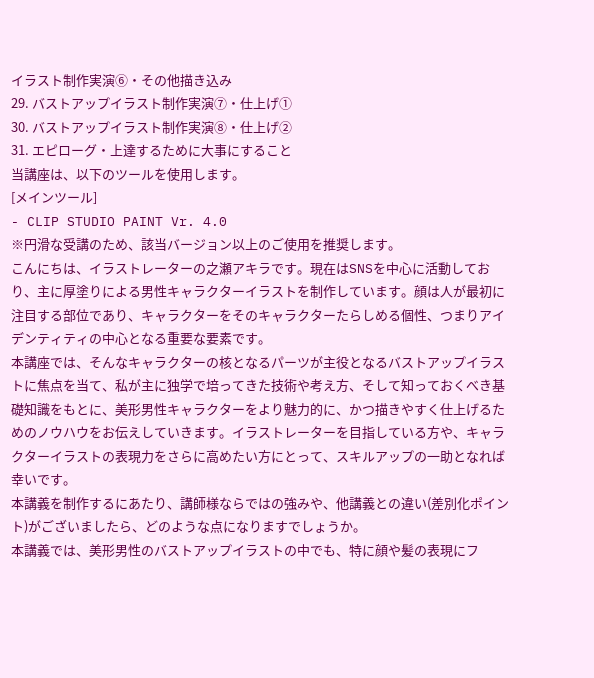イラスト制作実演⑥・その他描き込み
29. バストアップイラスト制作実演⑦・仕上げ①
30. バストアップイラスト制作実演⑧・仕上げ②
31. エピローグ・上達するために大事にすること
当講座は、以下のツールを使用します。
[メインツール]
- CLIP STUDIO PAINT Vr. 4.0
※円滑な受講のため、該当バージョン以上のご使用を推奨します。
こんにちは、イラストレーターの之瀬アキラです。現在はSNSを中心に活動しており、主に厚塗りによる男性キャラクターイラストを制作しています。顔は人が最初に注目する部位であり、キャラクターをそのキャラクターたらしめる個性、つまりアイデンティティの中心となる重要な要素です。
本講座では、そんなキャラクターの核となるパーツが主役となるバストアップイラストに焦点を当て、私が主に独学で培ってきた技術や考え方、そして知っておくべき基礎知識をもとに、美形男性キャラクターをより魅力的に、かつ描きやすく仕上げるためのノウハウをお伝えしていきます。イラストレーターを目指している方や、キャラクターイラストの表現力をさらに高めたい方にとって、スキルアップの一助となれば幸いです。
本講義を制作するにあたり、講師様ならではの強みや、他講義との違い(差別化ポイント)がございましたら、どのような点になりますでしょうか。
本講義では、美形男性のバストアップイラストの中でも、特に顔や髪の表現にフ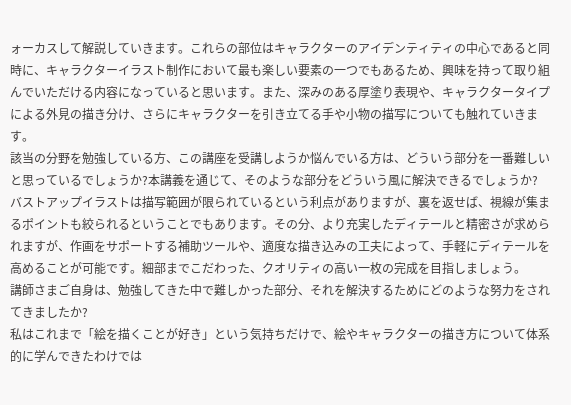ォーカスして解説していきます。これらの部位はキャラクターのアイデンティティの中心であると同時に、キャラクターイラスト制作において最も楽しい要素の一つでもあるため、興味を持って取り組んでいただける内容になっていると思います。また、深みのある厚塗り表現や、キャラクタータイプによる外見の描き分け、さらにキャラクターを引き立てる手や小物の描写についても触れていきます。
該当の分野を勉強している方、この講座を受講しようか悩んでいる方は、どういう部分を一番難しいと思っているでしょうか?本講義を通じて、そのような部分をどういう風に解決できるでしょうか?
バストアップイラストは描写範囲が限られているという利点がありますが、裏を返せば、視線が集まるポイントも絞られるということでもあります。その分、より充実したディテールと精密さが求められますが、作画をサポートする補助ツールや、適度な描き込みの工夫によって、手軽にディテールを高めることが可能です。細部までこだわった、クオリティの高い一枚の完成を目指しましょう。
講師さまご自身は、勉強してきた中で難しかった部分、それを解決するためにどのような努力をされてきましたか?
私はこれまで「絵を描くことが好き」という気持ちだけで、絵やキャラクターの描き方について体系的に学んできたわけでは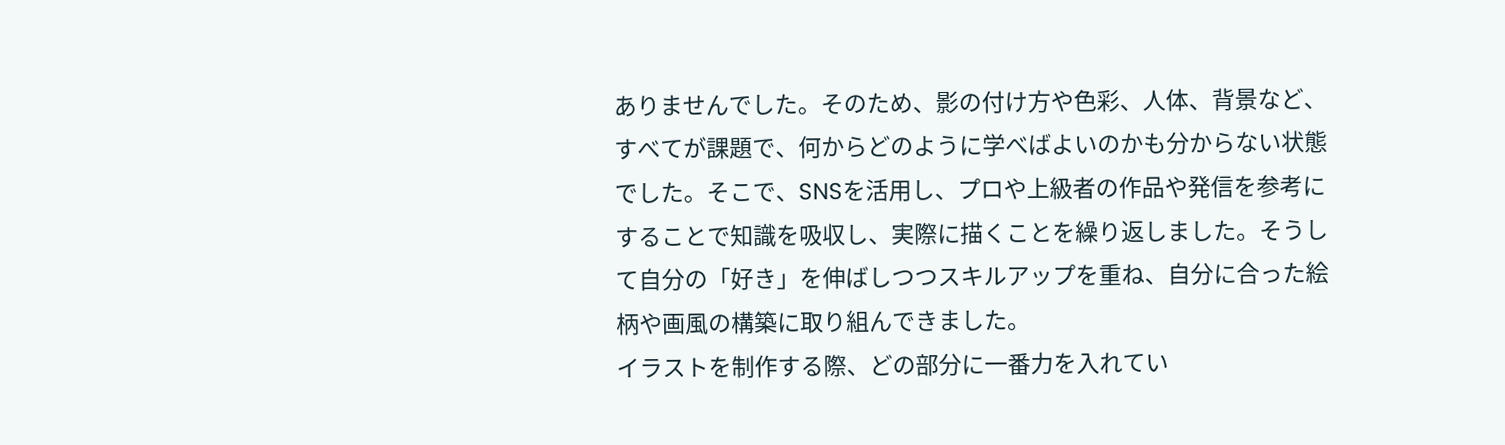ありませんでした。そのため、影の付け方や色彩、人体、背景など、すべてが課題で、何からどのように学べばよいのかも分からない状態でした。そこで、SNSを活用し、プロや上級者の作品や発信を参考にすることで知識を吸収し、実際に描くことを繰り返しました。そうして自分の「好き」を伸ばしつつスキルアップを重ね、自分に合った絵柄や画風の構築に取り組んできました。
イラストを制作する際、どの部分に一番力を入れてい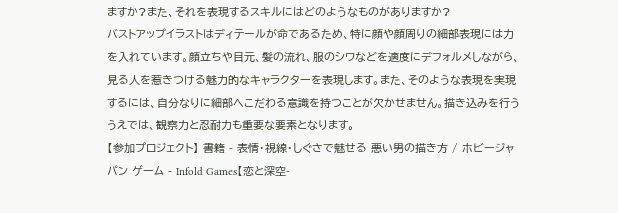ますか?また、それを表現するスキルにはどのようなものがありますか?
バストアップイラストはディテールが命であるため、特に顔や顔周りの細部表現には力を入れています。顔立ちや目元、髪の流れ、服のシワなどを適度にデフォルメしながら、見る人を惹きつける魅力的なキャラクターを表現します。また、そのような表現を実現するには、自分なりに細部へこだわる意識を持つことが欠かせません。描き込みを行ううえでは、観察力と忍耐力も重要な要素となります。
【参加プロジェクト】 書籍 - 表情・視線・しぐさで魅せる 悪い男の描き方 / ホビージャパン ゲーム - Infold Games【恋と深空-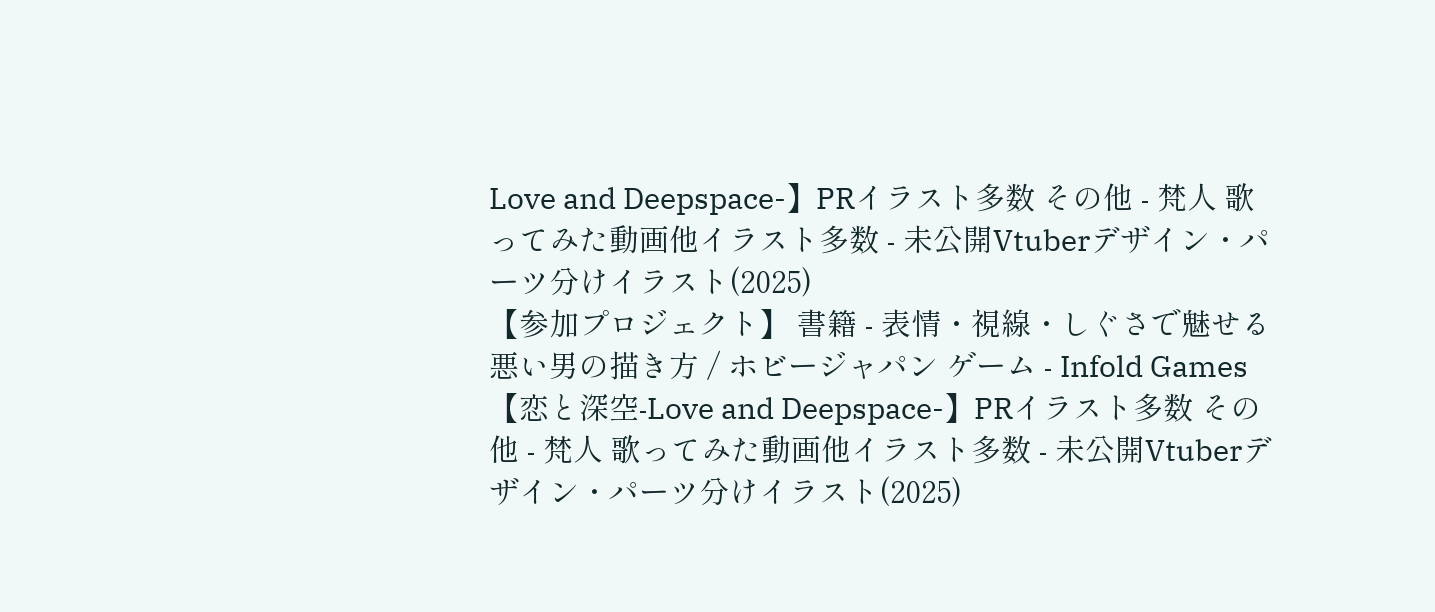Love and Deepspace-】PRイラスト多数 その他 - 梵人 歌ってみた動画他イラスト多数 - 未公開Vtuberデザイン・パーツ分けイラスト(2025)
【参加プロジェクト】 書籍 - 表情・視線・しぐさで魅せる 悪い男の描き方 / ホビージャパン ゲーム - Infold Games【恋と深空-Love and Deepspace-】PRイラスト多数 その他 - 梵人 歌ってみた動画他イラスト多数 - 未公開Vtuberデザイン・パーツ分けイラスト(2025)